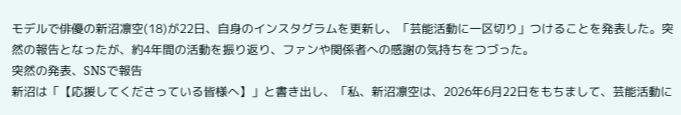モデルで俳優の新沼凛空(18)が22日、自身のインスタグラムを更新し、「芸能活動に一区切り」つけることを発表した。突然の報告となったが、約4年間の活動を振り返り、ファンや関係者への感謝の気持ちをつづった。
突然の発表、SNSで報告
新沼は「【応援してくださっている皆様へ】」と書き出し、「私、新沼凛空は、2026年6月22日をもちまして、芸能活動に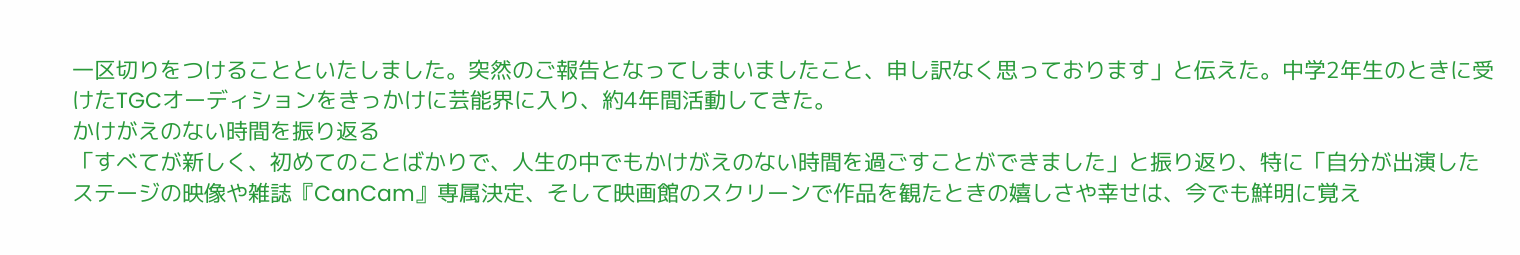一区切りをつけることといたしました。突然のご報告となってしまいましたこと、申し訳なく思っております」と伝えた。中学2年生のときに受けたTGCオーディションをきっかけに芸能界に入り、約4年間活動してきた。
かけがえのない時間を振り返る
「すべてが新しく、初めてのことばかりで、人生の中でもかけがえのない時間を過ごすことができました」と振り返り、特に「自分が出演したステージの映像や雑誌『CanCam』専属決定、そして映画館のスクリーンで作品を観たときの嬉しさや幸せは、今でも鮮明に覚え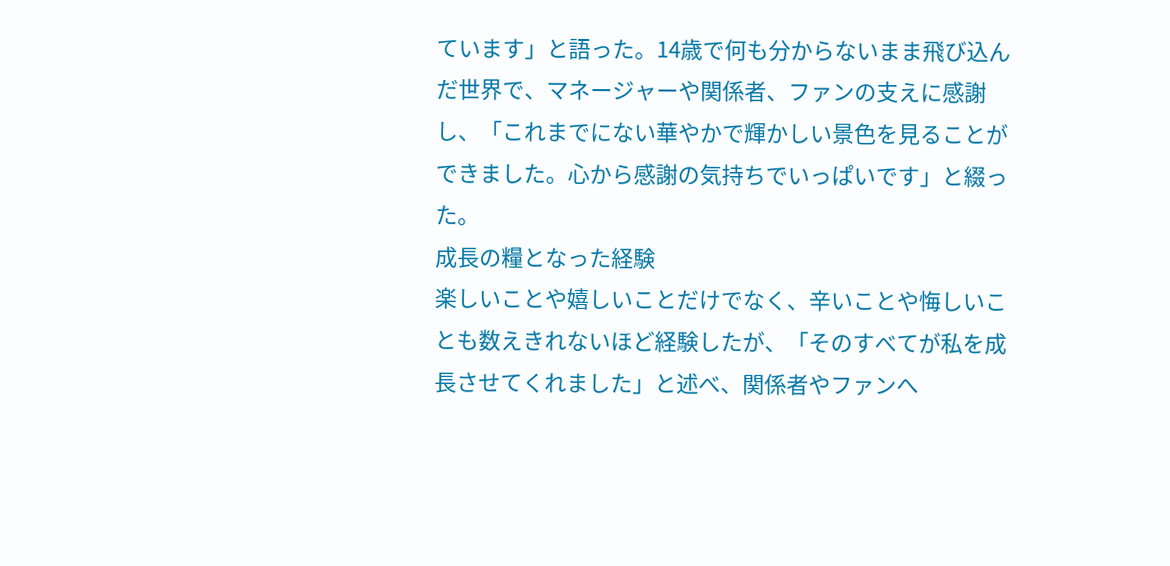ています」と語った。14歳で何も分からないまま飛び込んだ世界で、マネージャーや関係者、ファンの支えに感謝し、「これまでにない華やかで輝かしい景色を見ることができました。心から感謝の気持ちでいっぱいです」と綴った。
成長の糧となった経験
楽しいことや嬉しいことだけでなく、辛いことや悔しいことも数えきれないほど経験したが、「そのすべてが私を成長させてくれました」と述べ、関係者やファンへ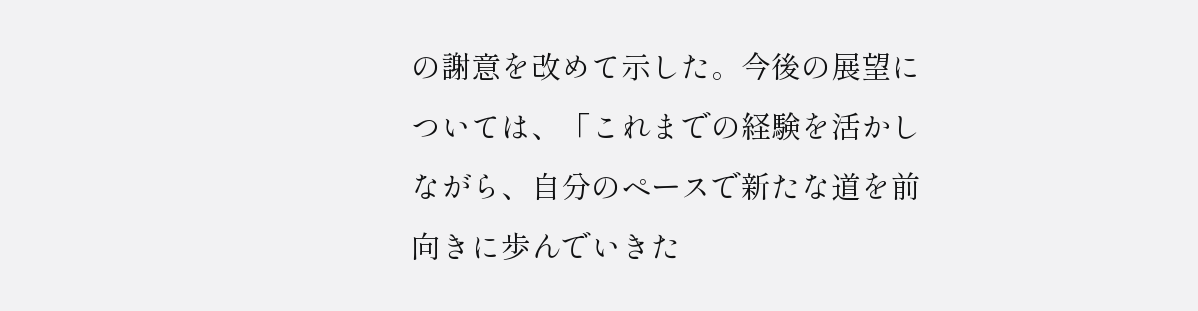の謝意を改めて示した。今後の展望については、「これまでの経験を活かしながら、自分のペースで新たな道を前向きに歩んでいきた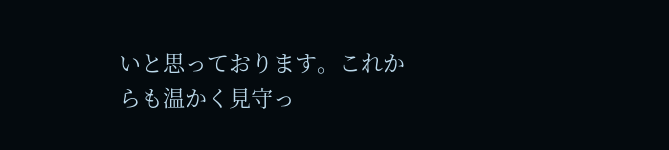いと思っております。これからも温かく見守っ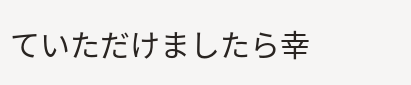ていただけましたら幸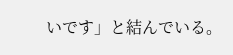いです」と結んでいる。